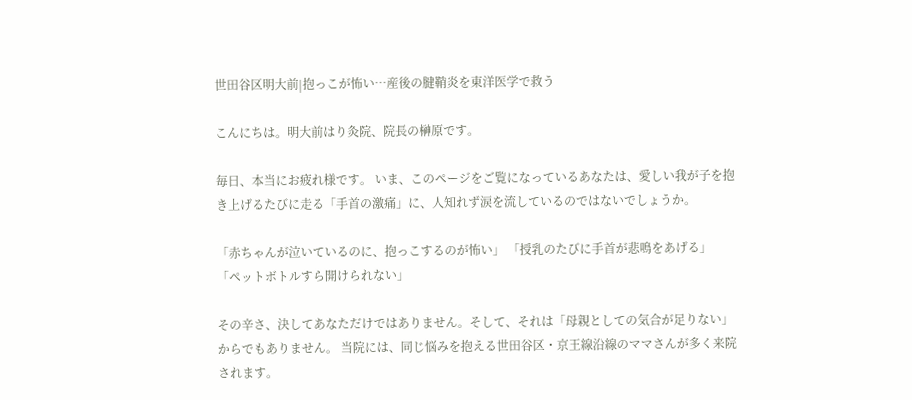世田谷区明大前|抱っこが怖い…産後の腱鞘炎を東洋医学で救う

こんにちは。明大前はり灸院、院長の榊原です。

毎日、本当にお疲れ様です。 いま、このページをご覧になっているあなたは、愛しい我が子を抱き上げるたびに走る「手首の激痛」に、人知れず涙を流しているのではないでしょうか。

「赤ちゃんが泣いているのに、抱っこするのが怖い」 「授乳のたびに手首が悲鳴をあげる」 「ペットボトルすら開けられない」

その辛さ、決してあなただけではありません。そして、それは「母親としての気合が足りない」からでもありません。 当院には、同じ悩みを抱える世田谷区・京王線沿線のママさんが多く来院されます。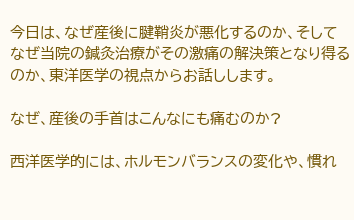今日は、なぜ産後に腱鞘炎が悪化するのか、そしてなぜ当院の鍼灸治療がその激痛の解決策となり得るのか、東洋医学の視点からお話しします。

なぜ、産後の手首はこんなにも痛むのか?

西洋医学的には、ホルモンバランスの変化や、慣れ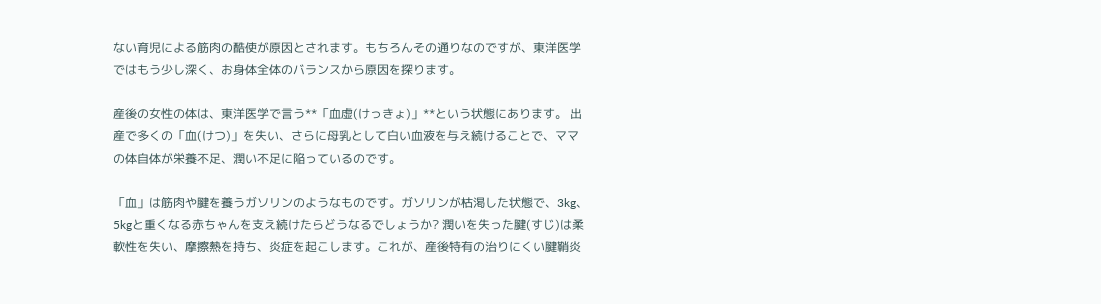ない育児による筋肉の酷使が原因とされます。もちろんその通りなのですが、東洋医学ではもう少し深く、お身体全体のバランスから原因を探ります。

産後の女性の体は、東洋医学で言う**「血虚(けっきょ)」**という状態にあります。 出産で多くの「血(けつ)」を失い、さらに母乳として白い血液を与え続けることで、ママの体自体が栄養不足、潤い不足に陥っているのです。

「血」は筋肉や腱を養うガソリンのようなものです。ガソリンが枯渇した状態で、3kg、5kgと重くなる赤ちゃんを支え続けたらどうなるでしょうか? 潤いを失った腱(すじ)は柔軟性を失い、摩擦熱を持ち、炎症を起こします。これが、産後特有の治りにくい腱鞘炎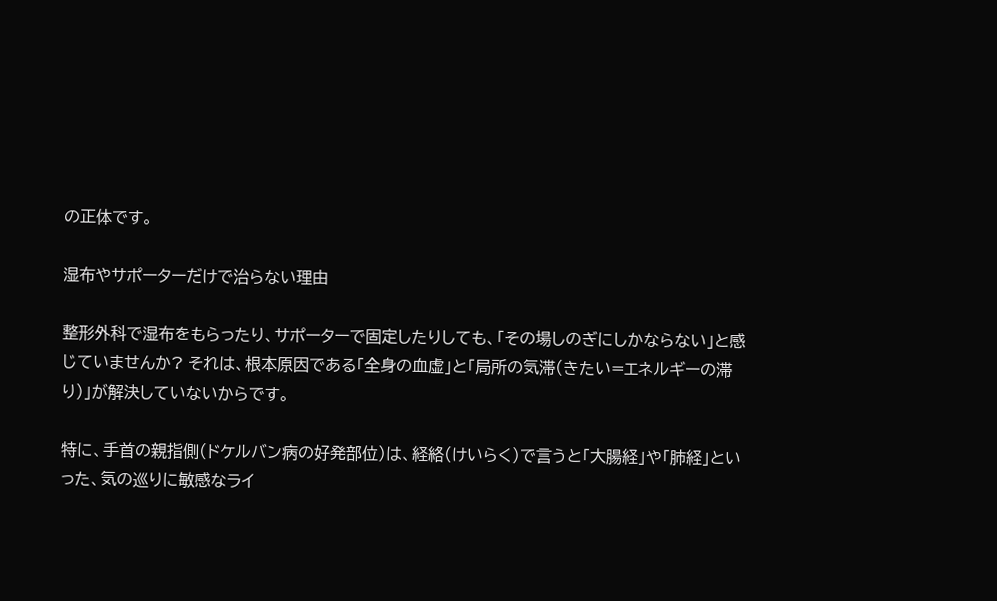の正体です。

湿布やサポーターだけで治らない理由

整形外科で湿布をもらったり、サポーターで固定したりしても、「その場しのぎにしかならない」と感じていませんか? それは、根本原因である「全身の血虚」と「局所の気滞(きたい=エネルギーの滞り)」が解決していないからです。

特に、手首の親指側(ドケルバン病の好発部位)は、経絡(けいらく)で言うと「大腸経」や「肺経」といった、気の巡りに敏感なライ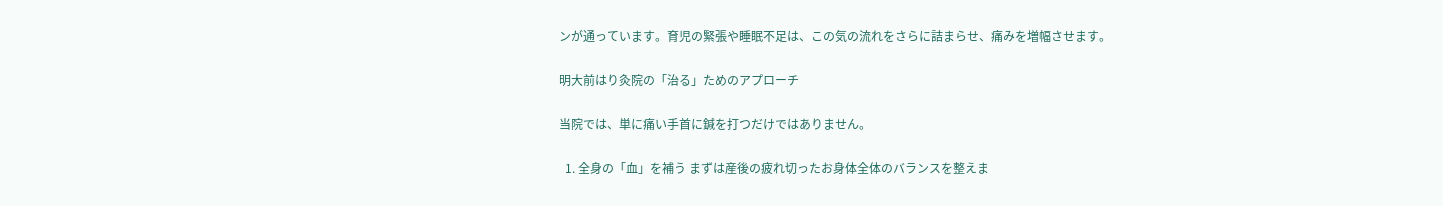ンが通っています。育児の緊張や睡眠不足は、この気の流れをさらに詰まらせ、痛みを増幅させます。

明大前はり灸院の「治る」ためのアプローチ

当院では、単に痛い手首に鍼を打つだけではありません。

  1. 全身の「血」を補う まずは産後の疲れ切ったお身体全体のバランスを整えま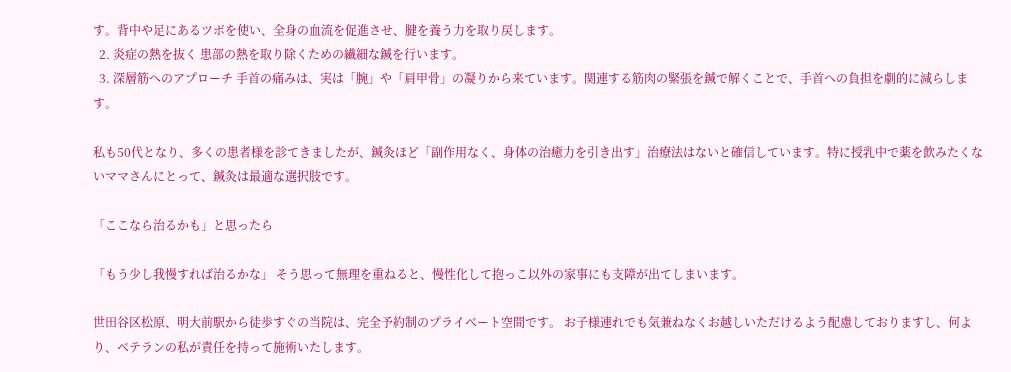す。背中や足にあるツボを使い、全身の血流を促進させ、腱を養う力を取り戻します。
  2. 炎症の熱を抜く 患部の熱を取り除くための繊細な鍼を行います。
  3. 深層筋へのアプローチ 手首の痛みは、実は「腕」や「肩甲骨」の凝りから来ています。関連する筋肉の緊張を鍼で解くことで、手首への負担を劇的に減らします。

私も50代となり、多くの患者様を診てきましたが、鍼灸ほど「副作用なく、身体の治癒力を引き出す」治療法はないと確信しています。特に授乳中で薬を飲みたくないママさんにとって、鍼灸は最適な選択肢です。

「ここなら治るかも」と思ったら

「もう少し我慢すれば治るかな」 そう思って無理を重ねると、慢性化して抱っこ以外の家事にも支障が出てしまいます。

世田谷区松原、明大前駅から徒歩すぐの当院は、完全予約制のプライベート空間です。 お子様連れでも気兼ねなくお越しいただけるよう配慮しておりますし、何より、ベテランの私が責任を持って施術いたします。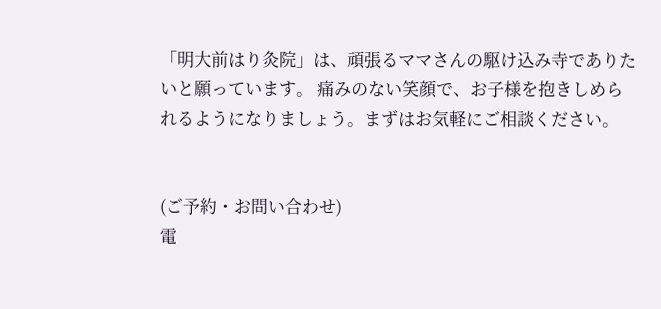「明大前はり灸院」は、頑張るママさんの駆け込み寺でありたいと願っています。 痛みのない笑顔で、お子様を抱きしめられるようになりましょう。まずはお気軽にご相談ください。


(ご予約・お問い合わせ)
電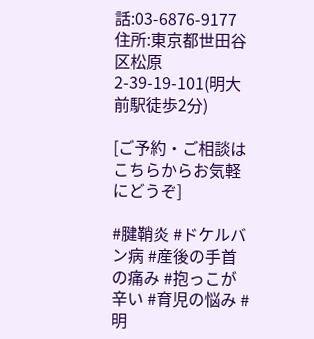話:03-6876-9177
住所:東京都世田谷区松原2-39-19-101(明大前駅徒歩2分)

[ご予約・ご相談はこちらからお気軽にどうぞ]

#腱鞘炎 #ドケルバン病 #産後の手首の痛み #抱っこが辛い #育児の悩み #明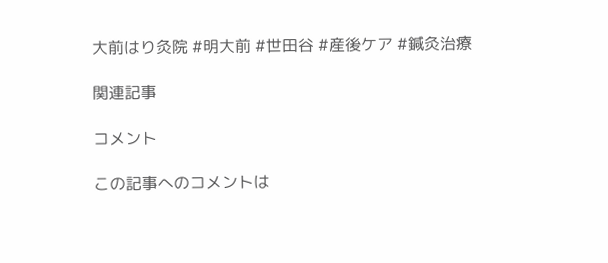大前はり灸院 #明大前 #世田谷 #産後ケア #鍼灸治療

関連記事

コメント

この記事へのコメントは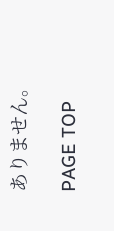ありません。

PAGE TOP